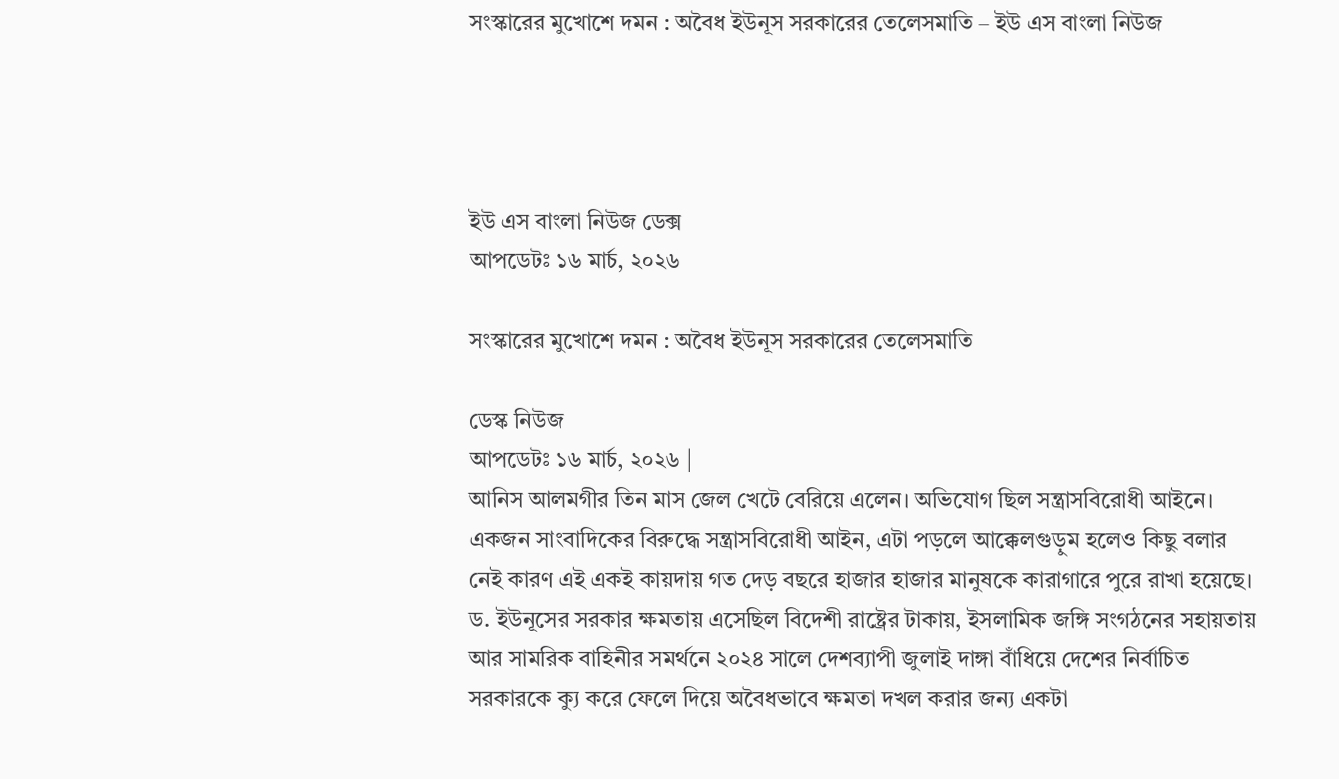সংস্কারের মুখোশে দমন : অবৈধ ইউনূস সরকারের তেলেসমাতি – ইউ এস বাংলা নিউজ




ইউ এস বাংলা নিউজ ডেক্স
আপডেটঃ ১৬ মার্চ, ২০২৬

সংস্কারের মুখোশে দমন : অবৈধ ইউনূস সরকারের তেলেসমাতি

ডেস্ক নিউজ
আপডেটঃ ১৬ মার্চ, ২০২৬ |
আনিস আলমগীর তিন মাস জেল খেটে বেরিয়ে এলেন। অভিযোগ ছিল সন্ত্রাসবিরোধী আইনে। একজন সাংবাদিকের বিরুদ্ধে সন্ত্রাসবিরোধী আইন, এটা পড়লে আক্কেলগুড়ুম হলেও কিছু বলার নেই কারণ এই একই কায়দায় গত দেড় বছরে হাজার হাজার মানুষকে কারাগারে পুরে রাখা হয়েছে। ড. ইউনূসের সরকার ক্ষমতায় এসেছিল বিদেশী রাষ্ট্রের টাকায়, ইসলামিক জঙ্গি সংগঠনের সহায়তায় আর সামরিক বাহিনীর সমর্থনে ২০২৪ সালে দেশব্যাপী জুলাই দাঙ্গা বাঁধিয়ে দেশের নির্বাচিত সরকারকে ক্যু করে ফেলে দিয়ে অবৈধভাবে ক্ষমতা দখল করার জন্য একটা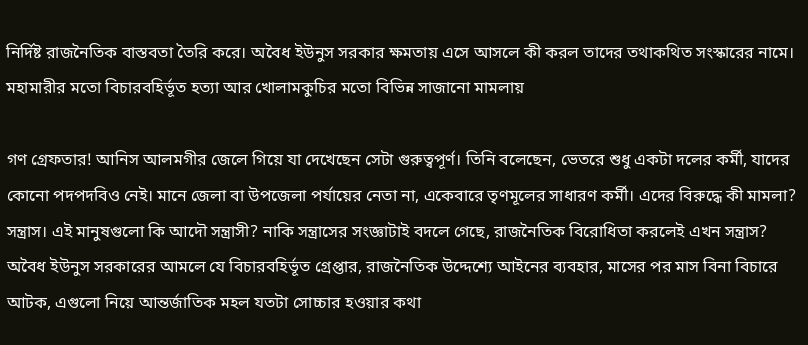নির্দিষ্ট রাজনৈতিক বাস্তবতা তৈরি করে। অবৈধ ইউনুস সরকার ক্ষমতায় এসে আসলে কী করল তাদের তথাকথিত সংস্কারের নামে। মহামারীর মতো বিচারবহির্ভূত হত্যা আর খোলামকুচির মতো বিভিন্ন সাজানো মামলায়

গণ গ্রেফতার! আনিস আলমগীর জেলে গিয়ে যা দেখেছেন সেটা গুরুত্বপূর্ণ। তিনি বলেছেন, ভেতরে শুধু একটা দলের কর্মী, যাদের কোনো পদপদবিও নেই। মানে জেলা বা উপজেলা পর্যায়ের নেতা না, একেবারে তৃণমূলের সাধারণ কর্মী। এদের বিরুদ্ধে কী মামলা? সন্ত্রাস। এই মানুষগুলো কি আদৌ সন্ত্রাসী? নাকি সন্ত্রাসের সংজ্ঞাটাই বদলে গেছে, রাজনৈতিক বিরোধিতা করলেই এখন সন্ত্রাস? অবৈধ ইউনুস সরকারের আমলে যে বিচারবহির্ভূত গ্রেপ্তার, রাজনৈতিক উদ্দেশ্যে আইনের ব্যবহার, মাসের পর মাস বিনা বিচারে আটক, এগুলো নিয়ে আন্তর্জাতিক মহল যতটা সোচ্চার হওয়ার কথা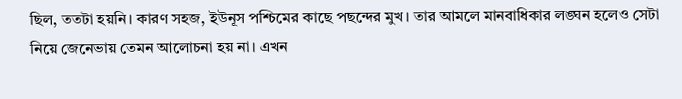ছিল, ততটা হয়নি। কারণ সহজ, ইউনূস পশ্চিমের কাছে পছন্দের মুখ। তার আমলে মানবাধিকার লঙ্ঘন হলেও সেটা নিয়ে জেনেভায় তেমন আলোচনা হয় না। এখন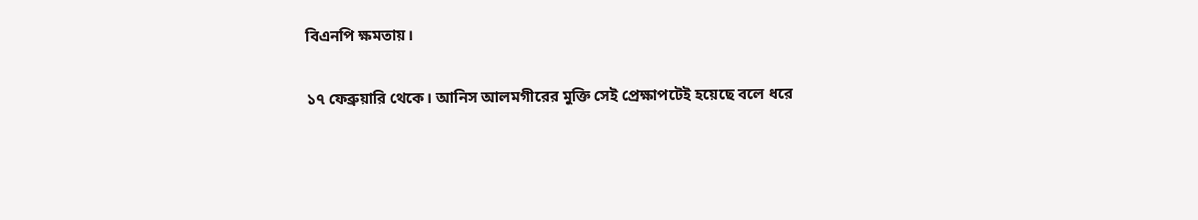বিএনপি ক্ষমতায়।

১৭ ফেব্রুয়ারি থেকে। আনিস আলমগীরের মুক্তি সেই প্রেক্ষাপটেই হয়েছে বলে ধরে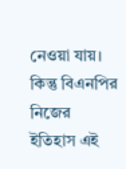নেওয়া যায়। কিন্তু বিএনপির নিজের ইতিহাস এই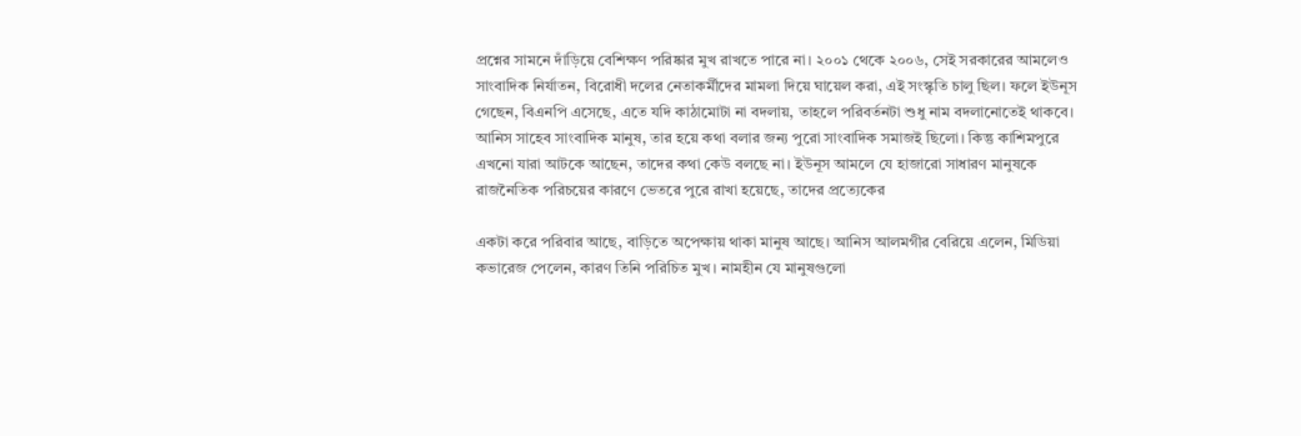প্রশ্নের সামনে দাঁড়িয়ে বেশিক্ষণ পরিষ্কার মুখ রাখতে পারে না। ২০০১ থেকে ২০০৬, সেই সরকারের আমলেও সাংবাদিক নির্যাতন, বিরোধী দলের নেতাকর্মীদের মামলা দিয়ে ঘায়েল করা, এই সংস্কৃতি চালু ছিল। ফলে ইউনূস গেছেন, বিএনপি এসেছে, এতে যদি কাঠামোটা না বদলায়, তাহলে পরিবর্তনটা শুধু নাম বদলানোতেই থাকবে। আনিস সাহেব সাংবাদিক মানুষ, তার হয়ে কথা বলার জন্য পুরো সাংবাদিক সমাজই ছিলো। কিন্তু কাশিমপুরে এখনো যারা আটকে আছেন, তাদের কথা কেউ বলছে না। ইউনূস আমলে যে হাজারো সাধারণ মানুষকে রাজনৈতিক পরিচয়ের কারণে ভেতরে পুরে রাখা হয়েছে, তাদের প্রত্যেকের

একটা করে পরিবার আছে, বাড়িতে অপেক্ষায় থাকা মানুষ আছে। আনিস আলমগীর বেরিয়ে এলেন, মিডিয়া কভারেজ পেলেন, কারণ তিনি পরিচিত মুখ। নামহীন যে মানুষগুলো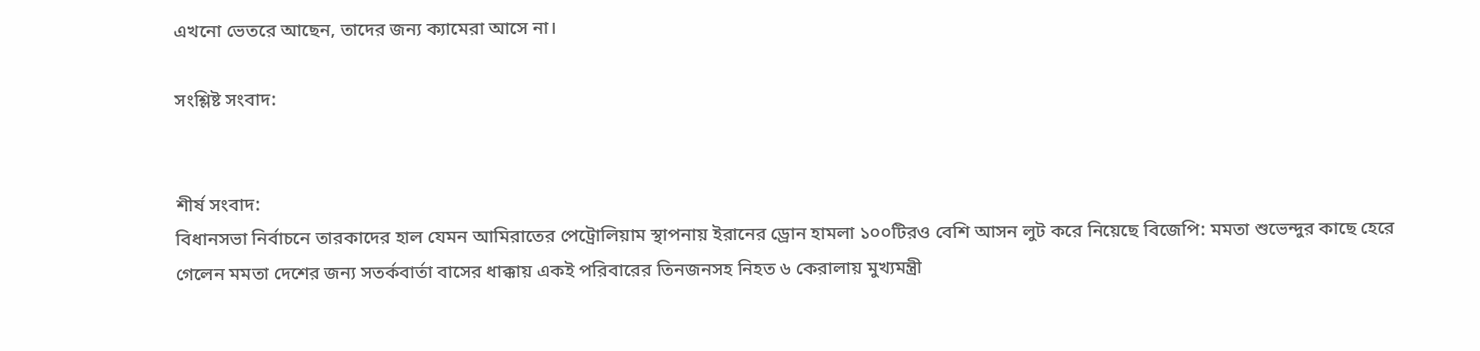এখনো ভেতরে আছেন, তাদের জন্য ক্যামেরা আসে না।

সংশ্লিষ্ট সংবাদ:


শীর্ষ সংবাদ:
বিধানসভা নির্বাচনে তারকাদের হাল যেমন আমিরাতের পেট্রোলিয়াম স্থাপনায় ইরানের ড্রোন হামলা ১০০টিরও বেশি আসন লুট করে নিয়েছে বিজেপি: মমতা শুভেন্দুর কাছে হেরে গেলেন মমতা দেশের জন্য সতর্কবার্তা বাসের ধাক্কায় একই পরিবারের তিনজনসহ নিহত ৬ কেরালায় মুখ্যমন্ত্রী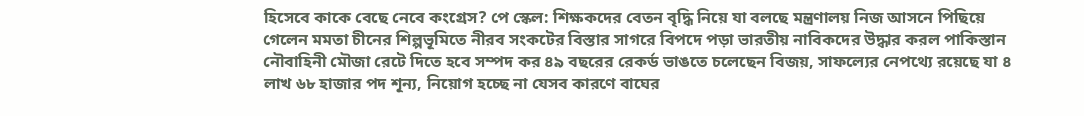হিসেবে কাকে বেছে নেবে কংগ্রেস? পে স্কেল: শিক্ষকদের বেতন বৃদ্ধি নিয়ে যা বলছে মন্ত্রণালয় নিজ আসনে পিছিয়ে গেলেন মমতা চীনের শিল্পভূমিতে নীরব সংকটের বিস্তার সাগরে বিপদে পড়া ভারতীয় নাবিকদের উদ্ধার করল পাকিস্তান নৌবাহিনী মৌজা রেটে দিতে হবে সম্পদ কর ৪৯ বছরের রেকর্ড ভাঙতে চলেছেন বিজয়, সাফল্যের নেপথ্যে রয়েছে যা ৪ লাখ ৬৮ হাজার পদ শূন্য, নিয়োগ হচ্ছে না যেসব কারণে বাঘের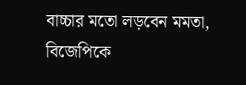বাচ্চার মতো লড়বেন মমতা, বিজেপিকে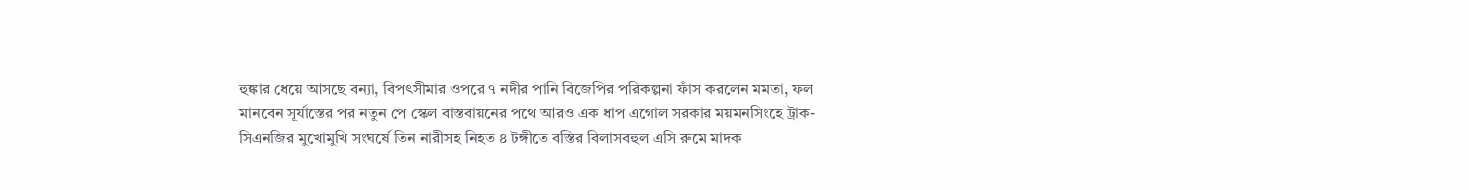হুঙ্কার ধেয়ে আসছে বন্যা, বিপৎসীমার ওপরে ৭ নদীর পানি বিজেপির পরিকল্পনা ফাঁস করলেন মমতা, ফল মানবেন সূর্যাস্তের পর নতুন পে স্কেল বাস্তবায়নের পথে আরও এক ধাপ এগোল সরকার ময়মনসিংহে ট্রাক-সিএনজির মুখোমুখি সংঘর্ষে তিন নারীসহ নিহত ৪ টঙ্গীতে বস্তির বিলাসবহুল এসি রুমে মাদক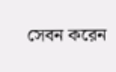সেবন করেন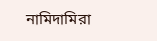নামিদামিরা